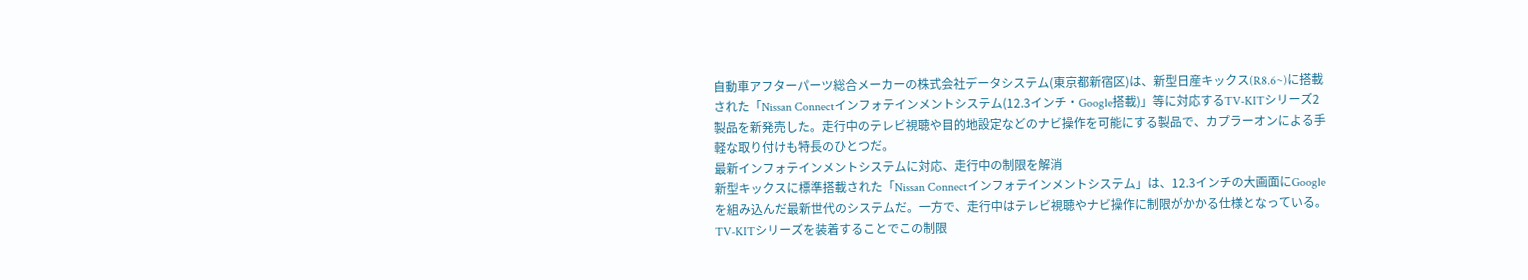自動車アフターパーツ総合メーカーの株式会社データシステム(東京都新宿区)は、新型日産キックス(R8.6~)に搭載された「Nissan Connectインフォテインメントシステム(12.3インチ・Google搭載)」等に対応するTV-KITシリーズ2製品を新発売した。走行中のテレビ視聴や目的地設定などのナビ操作を可能にする製品で、カプラーオンによる手軽な取り付けも特長のひとつだ。
最新インフォテインメントシステムに対応、走行中の制限を解消
新型キックスに標準搭載された「Nissan Connectインフォテインメントシステム」は、12.3インチの大画面にGoogleを組み込んだ最新世代のシステムだ。一方で、走行中はテレビ視聴やナビ操作に制限がかかる仕様となっている。TV-KITシリーズを装着することでこの制限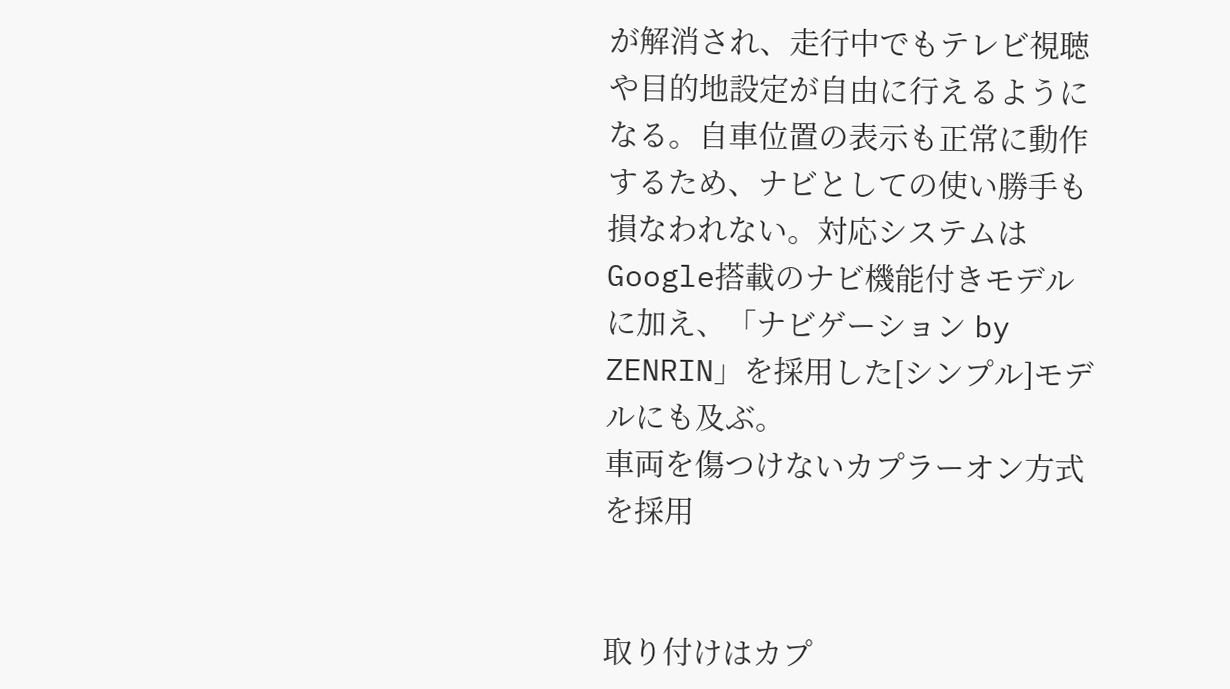が解消され、走行中でもテレビ視聴や目的地設定が自由に行えるようになる。自車位置の表示も正常に動作するため、ナビとしての使い勝手も損なわれない。対応システムはGoogle搭載のナビ機能付きモデルに加え、「ナビゲーション by ZENRIN」を採用した[シンプル]モデルにも及ぶ。
車両を傷つけないカプラーオン方式を採用


取り付けはカプ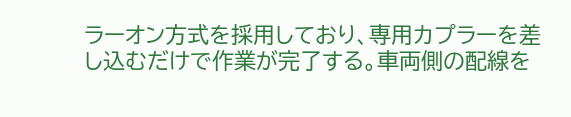ラーオン方式を採用しており、専用カプラーを差し込むだけで作業が完了する。車両側の配線を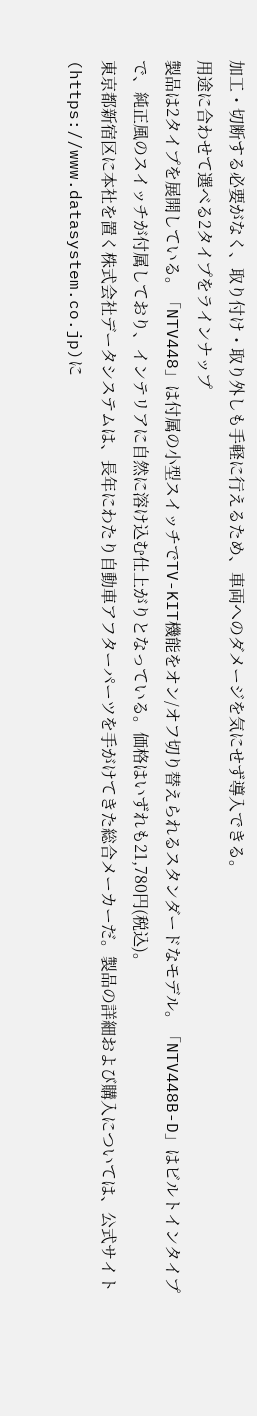加工・切断する必要がなく、取り付け・取り外しも手軽に行えるため、車両へのダメージを気にせず導入できる。
用途に合わせて選べる2タイプをラインナップ
製品は2タイプを展開している。「NTV448」は付属の小型スイッチでTV-KIT機能をオン/オフ切り替えられるスタンダードなモデル。「NTV448B-D」はビルトインタイプで、純正風のスイッチが付属しており、インテリアに自然に溶け込む仕上がりとなっている。価格はいずれも21,780円(税込)。
東京都新宿区に本社を置く株式会社データシステムは、長年にわたり自動車アフターパーツを手がけてきた総合メーカーだ。製品の詳細および購入については、公式サイト(https://www.datasystem.co.jp)に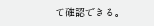て確認できる。